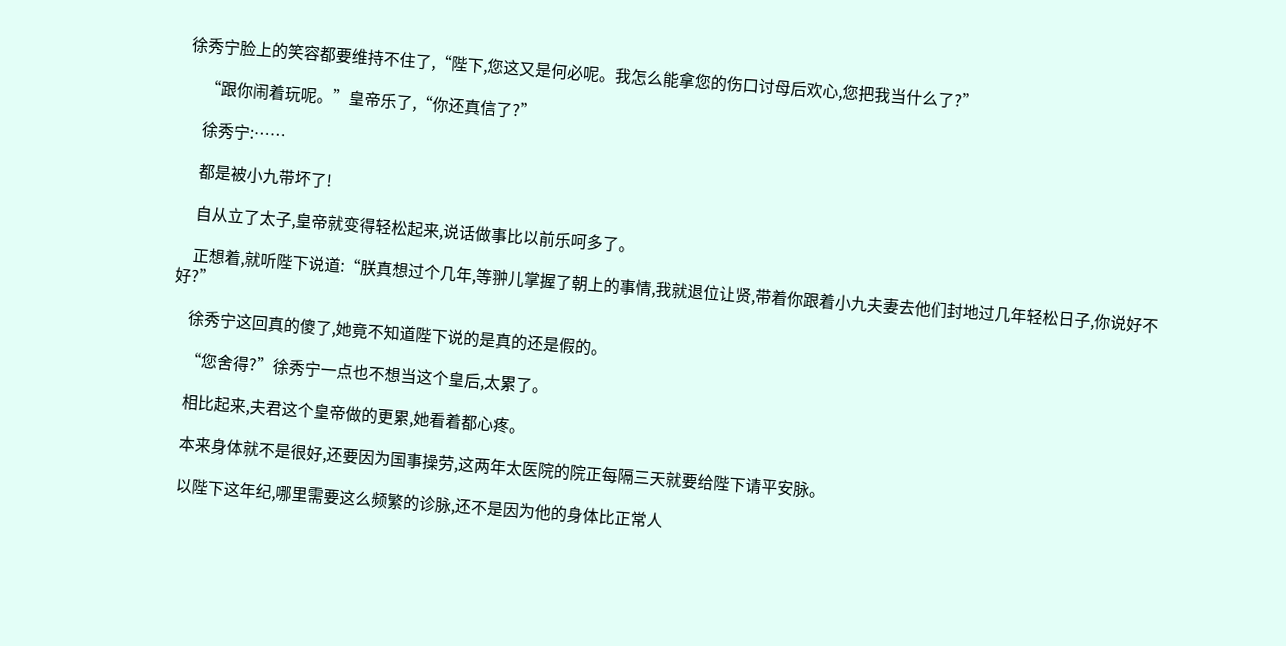徐秀宁脸上的笑容都要维持不住了,“陛下,您这又是何必呢。我怎么能拿您的伤口讨母后欢心,您把我当什么了?”

    “跟你闹着玩呢。”皇帝乐了,“你还真信了?”

    徐秀宁:……

    都是被小九带坏了!

    自从立了太子,皇帝就变得轻松起来,说话做事比以前乐呵多了。

    正想着,就听陛下说道:“朕真想过个几年,等翀儿掌握了朝上的事情,我就退位让贤,带着你跟着小九夫妻去他们封地过几年轻松日子,你说好不好?”

    徐秀宁这回真的傻了,她竟不知道陛下说的是真的还是假的。

    “您舍得?”徐秀宁一点也不想当这个皇后,太累了。

    相比起来,夫君这个皇帝做的更累,她看着都心疼。

    本来身体就不是很好,还要因为国事操劳,这两年太医院的院正每隔三天就要给陛下请平安脉。

    以陛下这年纪,哪里需要这么频繁的诊脉,还不是因为他的身体比正常人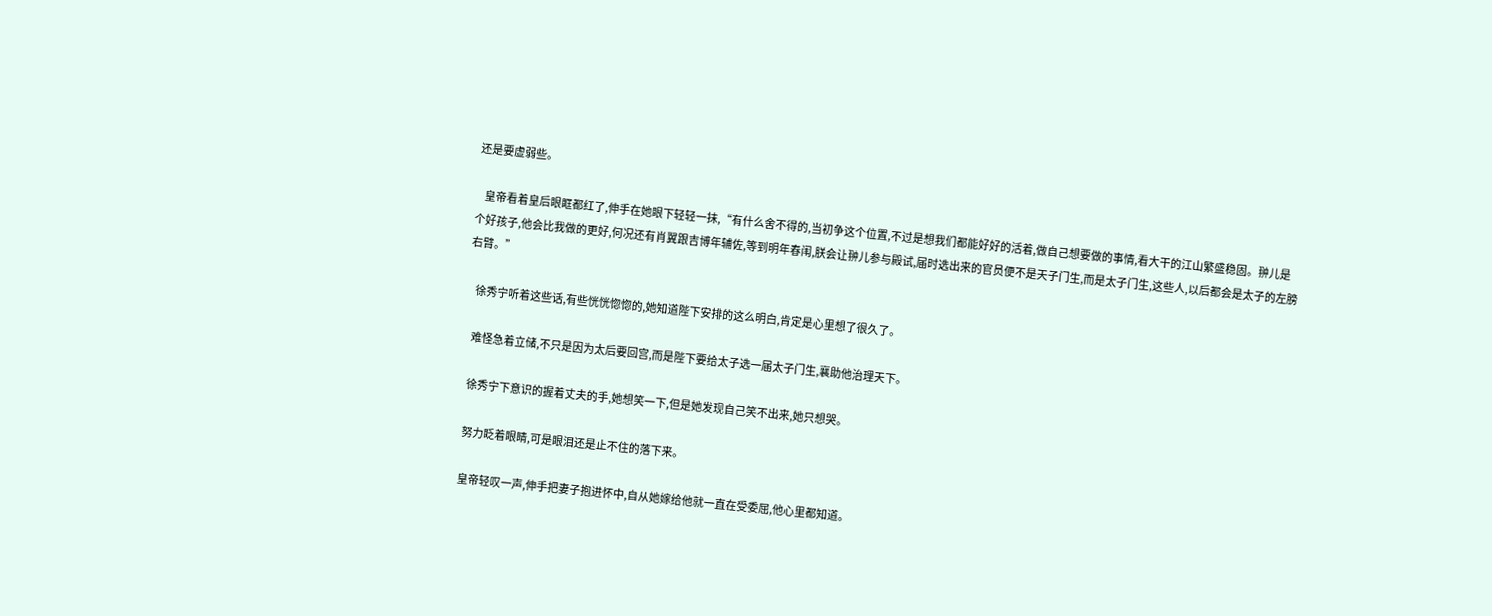还是要虚弱些。

    皇帝看着皇后眼眶都红了,伸手在她眼下轻轻一抹,“有什么舍不得的,当初争这个位置,不过是想我们都能好好的活着,做自己想要做的事情,看大干的江山繁盛稳固。翀儿是个好孩子,他会比我做的更好,何况还有肖翼跟吉博年辅佐,等到明年春闱,朕会让翀儿参与殿试,届时选出来的官员便不是天子门生,而是太子门生,这些人,以后都会是太子的左膀右臂。”

    徐秀宁听着这些话,有些恍恍惚惚的,她知道陛下安排的这么明白,肯定是心里想了很久了。

    难怪急着立储,不只是因为太后要回宫,而是陛下要给太子选一届太子门生,襄助他治理天下。

    徐秀宁下意识的握着丈夫的手,她想笑一下,但是她发现自己笑不出来,她只想哭。

    努力眨着眼睛,可是眼泪还是止不住的落下来。

    皇帝轻叹一声,伸手把妻子抱进怀中,自从她嫁给他就一直在受委屈,他心里都知道。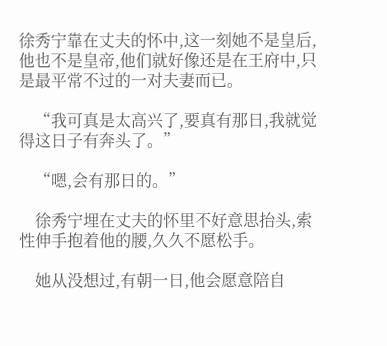徐秀宁靠在丈夫的怀中,这一刻她不是皇后,他也不是皇帝,他们就好像还是在王府中,只是最平常不过的一对夫妻而已。

    “我可真是太高兴了,要真有那日,我就觉得这日子有奔头了。”

    “嗯,会有那日的。”

    徐秀宁埋在丈夫的怀里不好意思抬头,索性伸手抱着他的腰,久久不愿松手。

    她从没想过,有朝一日,他会愿意陪自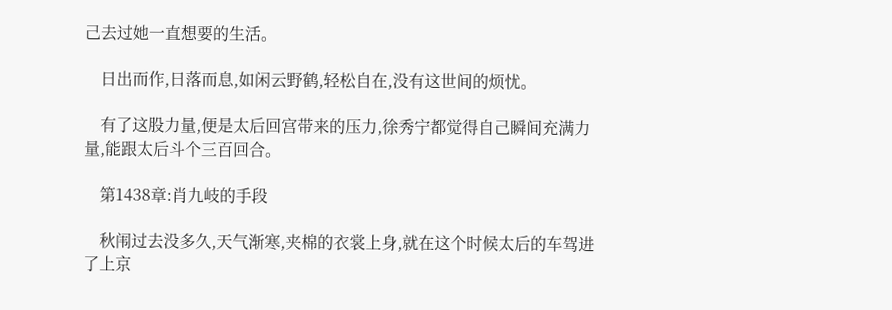己去过她一直想要的生活。

    日出而作,日落而息,如闲云野鹤,轻松自在,没有这世间的烦忧。

    有了这股力量,便是太后回宫带来的压力,徐秀宁都觉得自己瞬间充满力量,能跟太后斗个三百回合。

    第1438章:肖九岐的手段

    秋闱过去没多久,天气渐寒,夹棉的衣裳上身,就在这个时候太后的车驾进了上京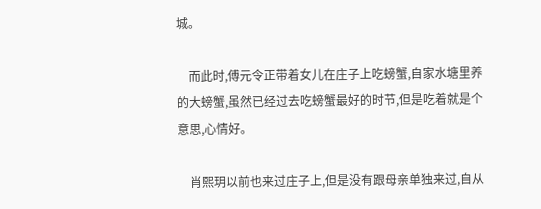城。

    而此时,傅元令正带着女儿在庄子上吃螃蟹,自家水塘里养的大螃蟹,虽然已经过去吃螃蟹最好的时节,但是吃着就是个意思,心情好。

    肖熙玥以前也来过庄子上,但是没有跟母亲单独来过,自从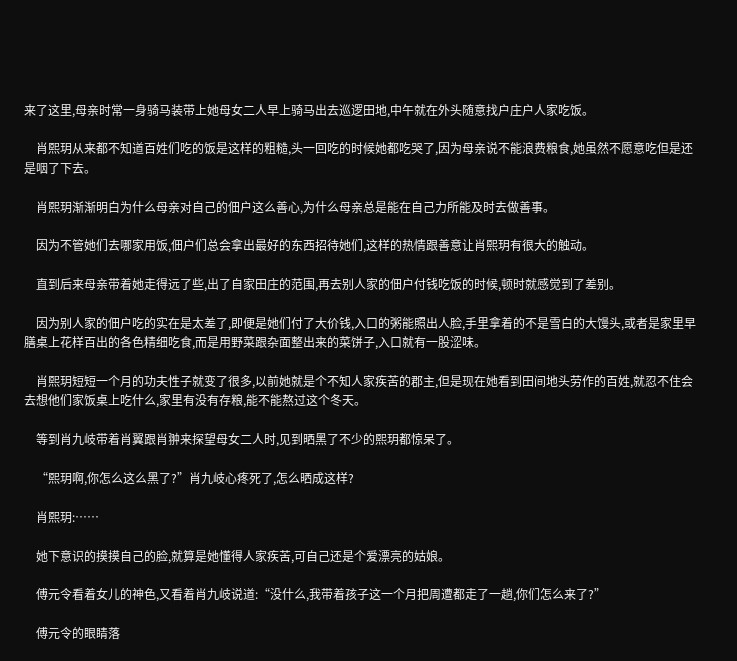来了这里,母亲时常一身骑马装带上她母女二人早上骑马出去巡逻田地,中午就在外头随意找户庄户人家吃饭。

    肖熙玥从来都不知道百姓们吃的饭是这样的粗糙,头一回吃的时候她都吃哭了,因为母亲说不能浪费粮食,她虽然不愿意吃但是还是咽了下去。

    肖熙玥渐渐明白为什么母亲对自己的佃户这么善心,为什么母亲总是能在自己力所能及时去做善事。

    因为不管她们去哪家用饭,佃户们总会拿出最好的东西招待她们,这样的热情跟善意让肖熙玥有很大的触动。

    直到后来母亲带着她走得远了些,出了自家田庄的范围,再去别人家的佃户付钱吃饭的时候,顿时就感觉到了差别。

    因为别人家的佃户吃的实在是太差了,即便是她们付了大价钱,入口的粥能照出人脸,手里拿着的不是雪白的大馒头,或者是家里早膳桌上花样百出的各色精细吃食,而是用野菜跟杂面整出来的菜饼子,入口就有一股涩味。

    肖熙玥短短一个月的功夫性子就变了很多,以前她就是个不知人家疾苦的郡主,但是现在她看到田间地头劳作的百姓,就忍不住会去想他们家饭桌上吃什么,家里有没有存粮,能不能熬过这个冬天。

    等到肖九岐带着肖翼跟肖翀来探望母女二人时,见到晒黑了不少的熙玥都惊呆了。

    “熙玥啊,你怎么这么黑了?”肖九岐心疼死了,怎么晒成这样?

    肖熙玥:……

    她下意识的摸摸自己的脸,就算是她懂得人家疾苦,可自己还是个爱漂亮的姑娘。

    傅元令看着女儿的神色,又看着肖九岐说道:“没什么,我带着孩子这一个月把周遭都走了一趟,你们怎么来了?”

    傅元令的眼睛落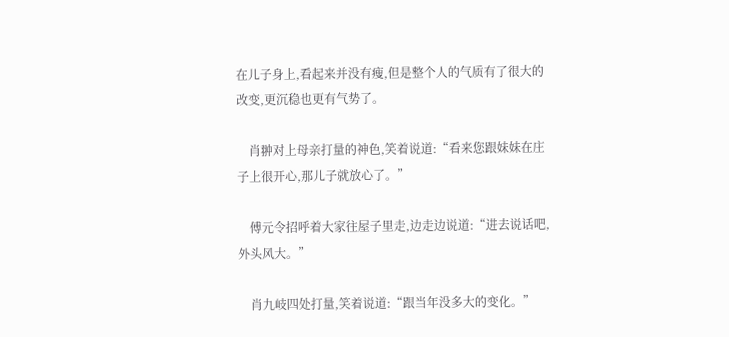在儿子身上,看起来并没有瘦,但是整个人的气质有了很大的改变,更沉稳也更有气势了。

    肖翀对上母亲打量的神色,笑着说道:“看来您跟妹妹在庄子上很开心,那儿子就放心了。”

    傅元令招呼着大家往屋子里走,边走边说道:“进去说话吧,外头风大。”

    肖九岐四处打量,笑着说道:“跟当年没多大的变化。”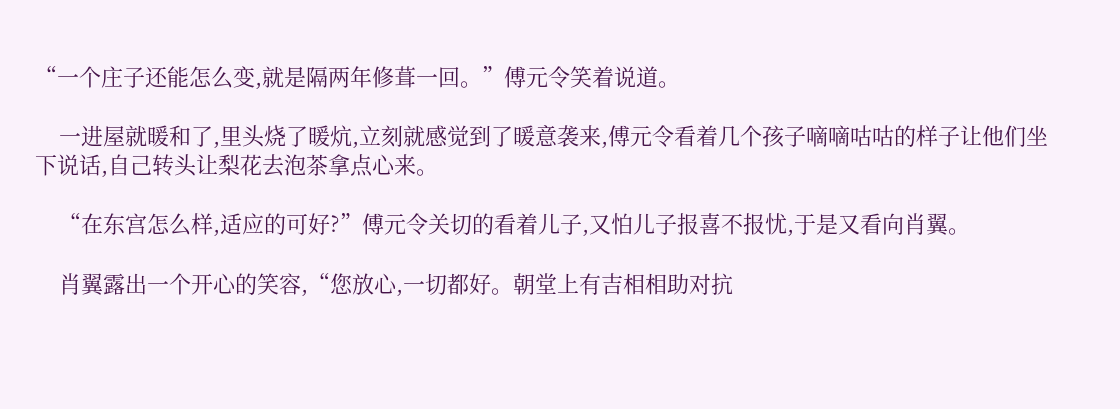“一个庄子还能怎么变,就是隔两年修葺一回。”傅元令笑着说道。

    一进屋就暖和了,里头烧了暖炕,立刻就感觉到了暖意袭来,傅元令看着几个孩子嘀嘀咕咕的样子让他们坐下说话,自己转头让梨花去泡茶拿点心来。

    “在东宫怎么样,适应的可好?”傅元令关切的看着儿子,又怕儿子报喜不报忧,于是又看向肖翼。

    肖翼露出一个开心的笑容,“您放心,一切都好。朝堂上有吉相相助对抗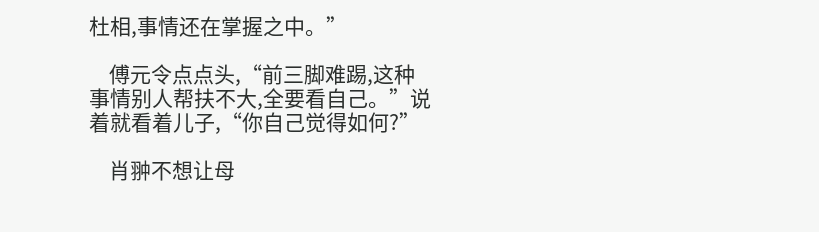杜相,事情还在掌握之中。”

    傅元令点点头,“前三脚难踢,这种事情别人帮扶不大,全要看自己。”说着就看着儿子,“你自己觉得如何?”

    肖翀不想让母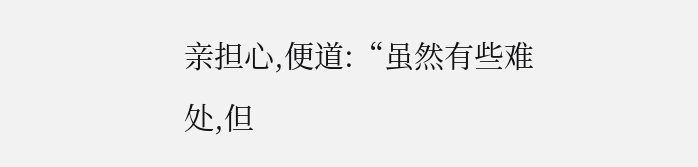亲担心,便道:“虽然有些难处,但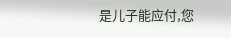是儿子能应付,您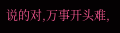说的对,万事开头难,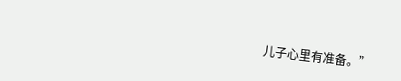儿子心里有准备。”